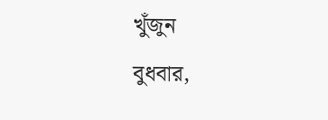খুঁজুন
বুধবার,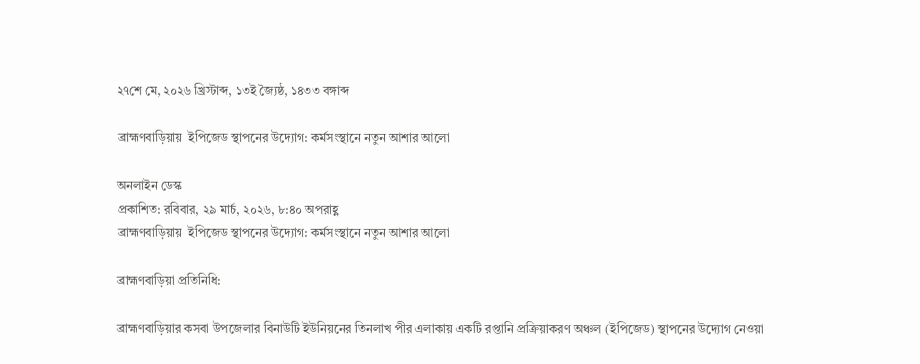২৭শে মে, ২০২৬ খ্রিস্টাব্দ, ১৩ই জ্যৈষ্ঠ, ১৪৩৩ বঙ্গাব্দ

ব্রাহ্মণবাড়িয়ায়  ইপিজেড স্থাপনের উদ্যোগ: কর্মসংস্থানে নতুন আশার আলো

অনলাইন ডেস্ক
প্রকাশিত: রবিবার, ২৯ মার্চ, ২০২৬, ৮:৪০ অপরাহ্ণ
ব্রাহ্মণবাড়িয়ায়  ইপিজেড স্থাপনের উদ্যোগ: কর্মসংস্থানে নতুন আশার আলো

ব্রাহ্মণবাড়িয়া প্রতিনিধি:

ব্রাহ্মণবাড়িয়ার কসবা উপজেলার বিনাউটি ইউনিয়নের তিনলাখ পীর এলাকায় একটি রপ্তানি প্রক্রিয়াকরণ অঞ্চল (ইপিজেড) স্থাপনের উদ্যোগ নেওয়া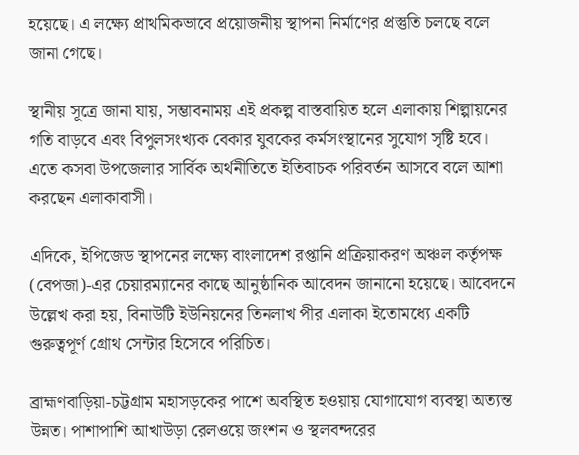হয়েছে। এ লক্ষ্যে প্রাথমিকভাবে প্রয়োজনীয় স্থাপনা নির্মাণের প্রস্তুতি চলছে বলে জানা গেছে।

স্থানীয় সূত্রে জানা যায়, সম্ভাবনাময় এই প্রকল্প বাস্তবায়িত হলে এলাকায় শিল্পায়নের গতি বাড়বে এবং বিপুলসংখ্যক বেকার যুবকের কর্মসংস্থানের সুযোগ সৃষ্টি হবে। এতে কসবা উপজেলার সার্বিক অর্থনীতিতে ইতিবাচক পরিবর্তন আসবে বলে আশা করছেন এলাকাবাসী।

এদিকে, ইপিজেড স্থাপনের লক্ষ্যে বাংলাদেশ রপ্তানি প্রক্রিয়াকরণ অঞ্চল কর্তৃপক্ষ (বেপজা)-এর চেয়ারম্যানের কাছে আনুষ্ঠানিক আবেদন জানানো হয়েছে। আবেদনে উল্লেখ করা হয়, বিনাউটি ইউনিয়নের তিনলাখ পীর এলাকা ইতোমধ্যে একটি গুরুত্বপূর্ণ গ্রোথ সেন্টার হিসেবে পরিচিত।

ব্রাহ্মণবাড়িয়া-চট্টগ্রাম মহাসড়কের পাশে অবস্থিত হওয়ায় যোগাযোগ ব্যবস্থা অত্যন্ত উন্নত। পাশাপাশি আখাউড়া রেলওয়ে জংশন ও স্থলবন্দরের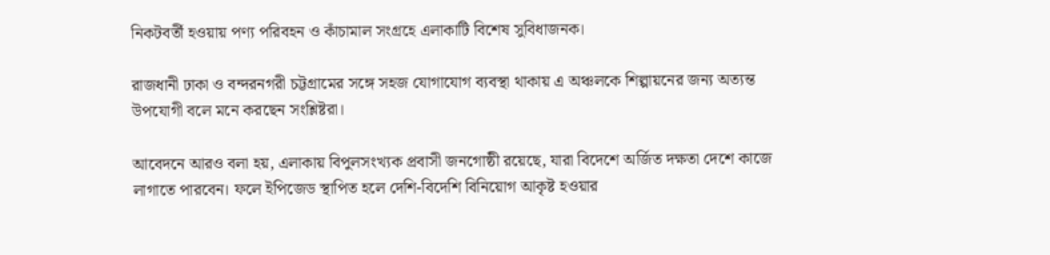নিকটবর্তী হওয়ায় পণ্য পরিবহন ও কাঁচামাল সংগ্রহে এলাকাটি বিশেষ সুবিধাজনক।

রাজধানী ঢাকা ও বন্দরনগরী চট্টগ্রামের সঙ্গে সহজ যোগাযোগ ব্যবস্থা থাকায় এ অঞ্চলকে শিল্পায়নের জন্য অত্যন্ত উপযোগী বলে মনে করছেন সংশ্লিষ্টরা।

আবেদনে আরও বলা হয়, এলাকায় বিপুলসংখ্যক প্রবাসী জনগোষ্ঠী রয়েছে, যারা বিদেশে অর্জিত দক্ষতা দেশে কাজে লাগাতে পারবেন। ফলে ইপিজেড স্থাপিত হলে দেশি-বিদেশি বিনিয়োগ আকৃষ্ট হওয়ার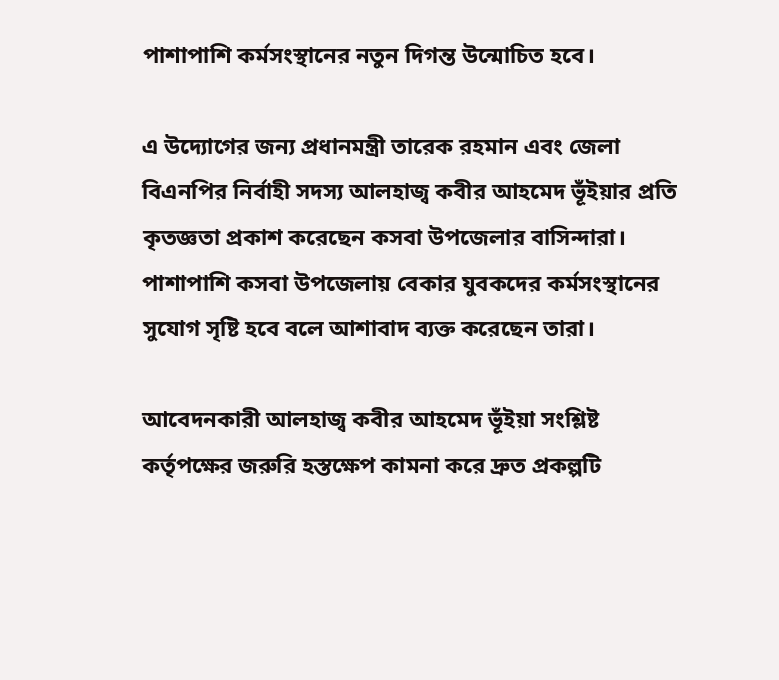পাশাপাশি কর্মসংস্থানের নতুন দিগন্ত উন্মোচিত হবে।

এ উদ্যোগের জন্য প্রধানমন্ত্রী তারেক রহমান এবং জেলা বিএনপির নির্বাহী সদস্য আলহাজ্ব কবীর আহমেদ ভূঁইয়ার প্রতি কৃতজ্ঞতা প্রকাশ করেছেন কসবা উপজেলার বাসিন্দারা।
পাশাপাশি কসবা উপজেলায় বেকার যুবকদের কর্মসংস্থানের সুযোগ সৃষ্টি হবে বলে আশাবাদ ব্যক্ত করেছেন তারা।

আবেদনকারী আলহাজ্ব কবীর আহমেদ ভূঁইয়া সংশ্লিষ্ট কর্তৃপক্ষের জরুরি হস্তক্ষেপ কামনা করে দ্রুত প্রকল্পটি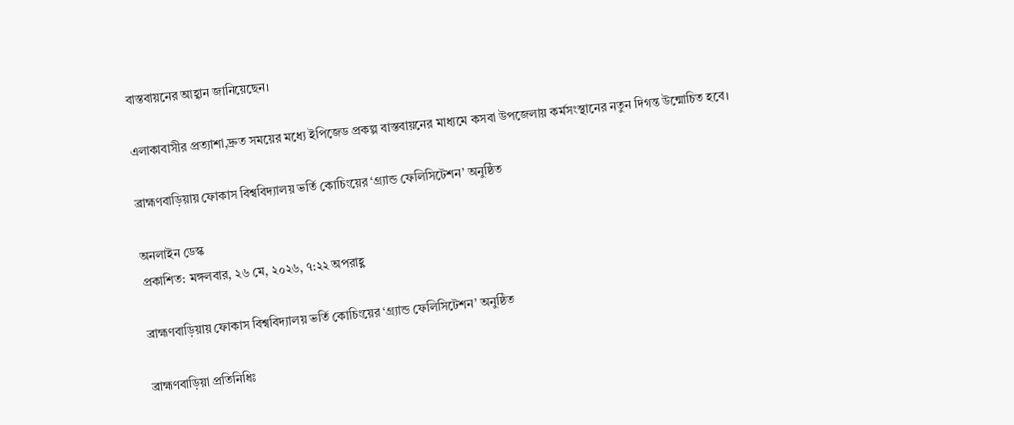বাস্তবায়নের আহ্বান জানিয়েছেন।

এলাকাবাসীর প্রত্যাশা,দ্রুত সময়ের মধ্যে ইপিজেড প্রকল্প বাস্তবায়নের মাধ্যমে কসবা উপজেলায় কর্মসংস্থানের নতুন দিগন্ত উন্মোচিত হবে।

ব্রাহ্মণবাড়িয়ায় ফোকাস বিশ্ববিদ্যালয় ভর্তি কোচিংয়ের ‘গ্র্যান্ড ফেলিসিটেশন’ অনুষ্ঠিত

অনলাইন ডেস্ক
প্রকাশিত: মঙ্গলবার, ২৬ মে, ২০২৬, ৭:২২ অপরাহ্ণ

ব্রাহ্মণবাড়িয়ায় ফোকাস বিশ্ববিদ্যালয় ভর্তি কোচিংয়ের ‘গ্র্যান্ড ফেলিসিটেশন’ অনুষ্ঠিত

ব্রাহ্মণবাড়িয়া প্রতিনিধিঃ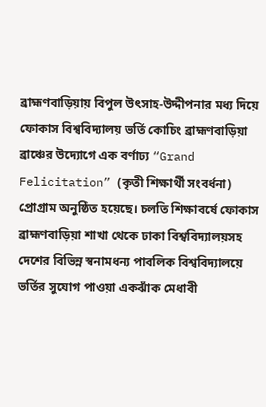ব্রাহ্মণবাড়িয়ায় বিপুল উৎসাহ-উদ্দীপনার মধ্য দিয়ে ফোকাস বিশ্ববিদ্যালয় ভর্তি কোচিং ব্রাহ্মণবাড়িয়া ব্রাঞ্চের উদ্যোগে এক বর্ণাঢ্য “Grand Felicitation” (কৃতী শিক্ষার্থী সংবর্ধনা) প্রোগ্রাম অনুষ্ঠিত হয়েছে। চলতি শিক্ষাবর্ষে ফোকাস ব্রাহ্মণবাড়িয়া শাখা থেকে ঢাকা বিশ্ববিদ্যালয়সহ দেশের বিভিন্ন স্বনামধন্য পাবলিক বিশ্ববিদ্যালয়ে ভর্তির সুযোগ পাওয়া একঝাঁক মেধাবী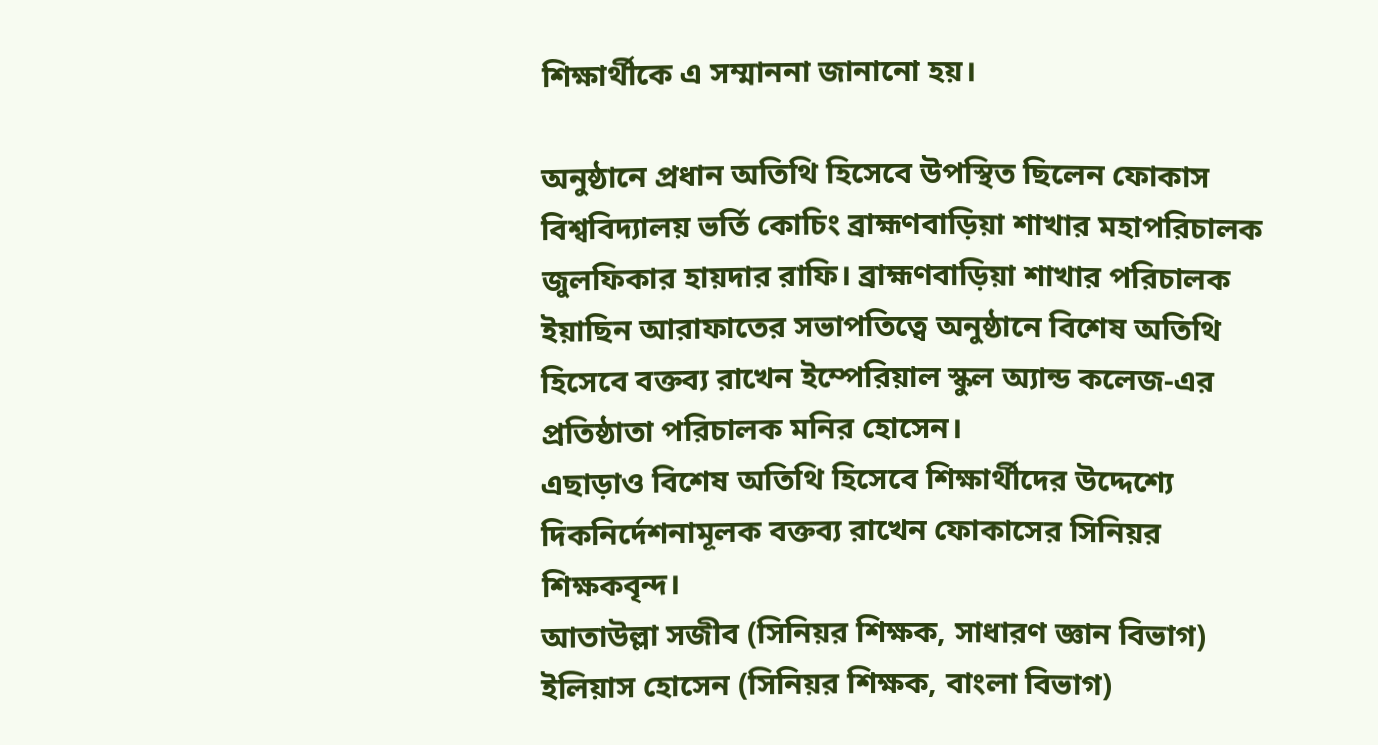শিক্ষার্থীকে এ সম্মাননা জানানো হয়।

অনুষ্ঠানে প্রধান অতিথি হিসেবে উপস্থিত ছিলেন ফোকাস বিশ্ববিদ্যালয় ভর্তি কোচিং ব্রাহ্মণবাড়িয়া শাখার মহাপরিচালক জুলফিকার হায়দার রাফি। ব্রাহ্মণবাড়িয়া শাখার পরিচালক ইয়াছিন আরাফাতের সভাপতিত্বে অনুষ্ঠানে বিশেষ অতিথি হিসেবে বক্তব্য রাখেন ইম্পেরিয়াল স্কুল অ্যান্ড কলেজ-এর প্রতিষ্ঠাতা পরিচালক মনির হোসেন।
এছাড়াও বিশেষ অতিথি হিসেবে শিক্ষার্থীদের উদ্দেশ্যে দিকনির্দেশনামূলক বক্তব্য রাখেন ফোকাসের সিনিয়র শিক্ষকবৃন্দ।
আতাউল্লা সজীব (সিনিয়র শিক্ষক, সাধারণ জ্ঞান বিভাগ)
ইলিয়াস হোসেন (সিনিয়র শিক্ষক, বাংলা বিভাগ)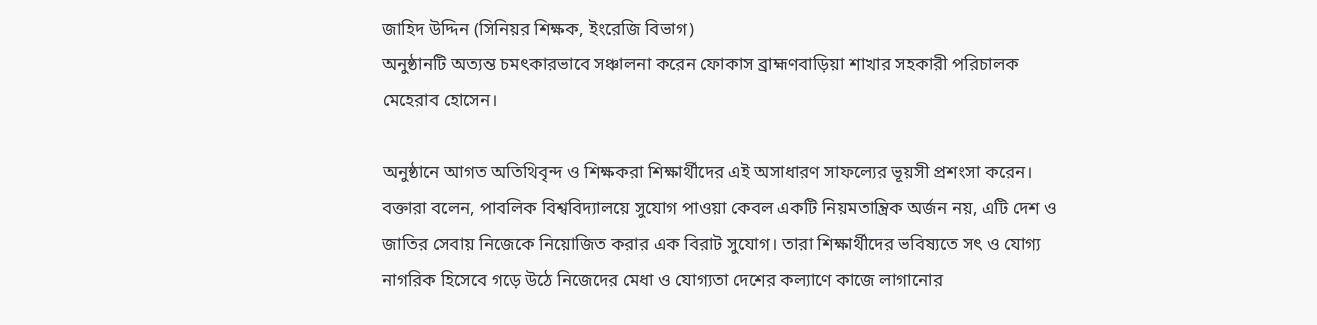জাহিদ উদ্দিন (সিনিয়র শিক্ষক, ইংরেজি বিভাগ)
অনুষ্ঠানটি অত্যন্ত চমৎকারভাবে সঞ্চালনা করেন ফোকাস ব্রাহ্মণবাড়িয়া শাখার সহকারী পরিচালক মেহেরাব হোসেন।

অনুষ্ঠানে আগত অতিথিবৃন্দ ও শিক্ষকরা শিক্ষার্থীদের এই অসাধারণ সাফল্যের ভূয়সী প্রশংসা করেন। বক্তারা বলেন, পাবলিক বিশ্ববিদ্যালয়ে সুযোগ পাওয়া কেবল একটি নিয়মতান্ত্রিক অর্জন নয়, এটি দেশ ও জাতির সেবায় নিজেকে নিয়োজিত করার এক বিরাট সুযোগ। তারা শিক্ষার্থীদের ভবিষ্যতে সৎ ও যোগ্য নাগরিক হিসেবে গড়ে উঠে নিজেদের মেধা ও যোগ্যতা দেশের কল্যাণে কাজে লাগানোর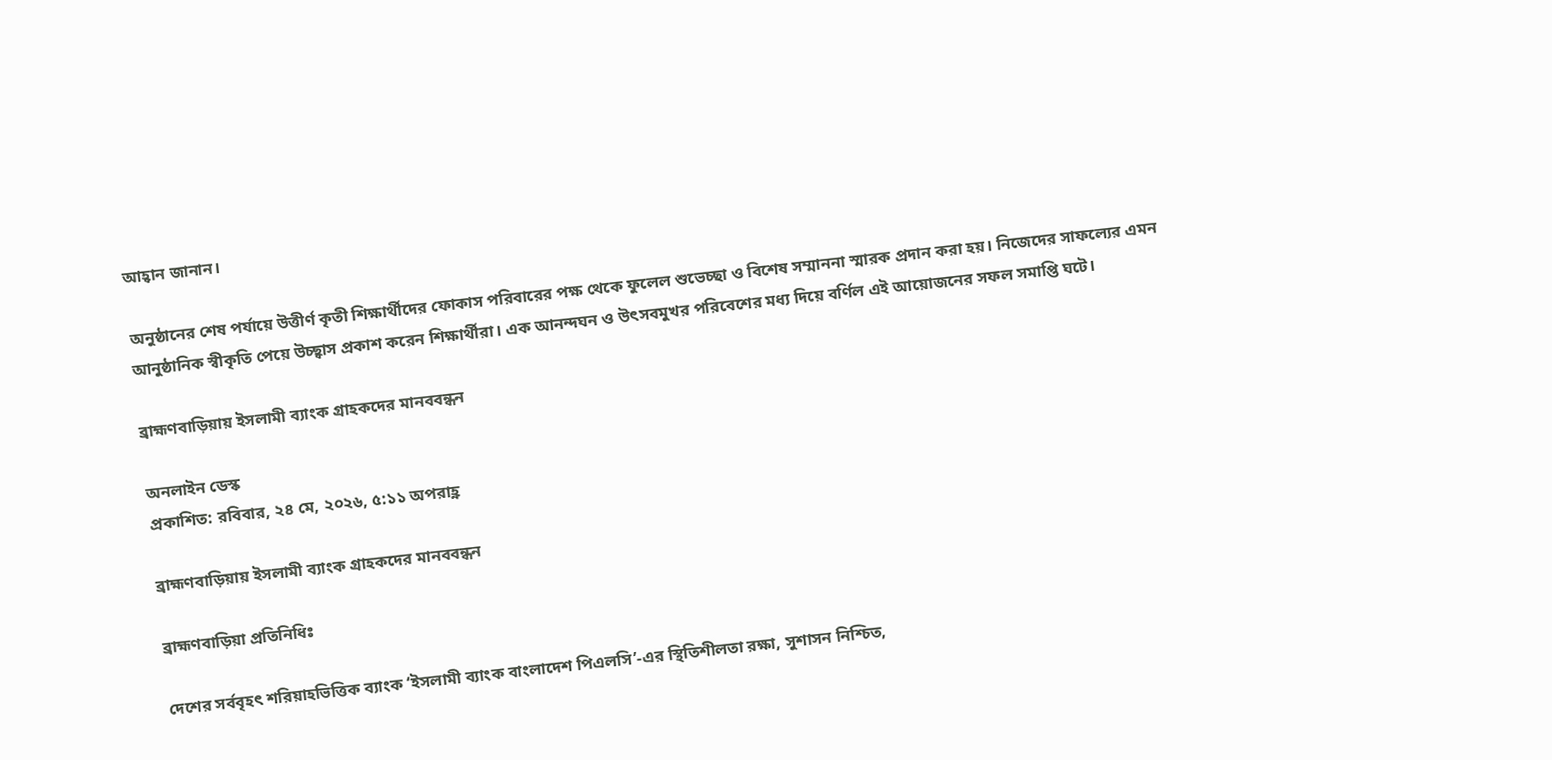আহ্বান জানান।

অনুষ্ঠানের শেষ পর্যায়ে উত্তীর্ণ কৃতী শিক্ষার্থীদের ফোকাস পরিবারের পক্ষ থেকে ফুলেল শুভেচ্ছা ও বিশেষ সম্মাননা স্মারক প্রদান করা হয়। নিজেদের সাফল্যের এমন আনুষ্ঠানিক স্বীকৃতি পেয়ে উচ্ছ্বাস প্রকাশ করেন শিক্ষার্থীরা। এক আনন্দঘন ও উৎসবমুখর পরিবেশের মধ্য দিয়ে বর্ণিল এই আয়োজনের সফল সমাপ্তি ঘটে।

ব্রাহ্মণবাড়িয়ায় ইসলামী ব্যাংক গ্রাহকদের মানববন্ধন

অনলাইন ডেস্ক
প্রকাশিত: রবিবার, ২৪ মে, ২০২৬, ৫:১১ অপরাহ্ণ

ব্রাহ্মণবাড়িয়ায় ইসলামী ব্যাংক গ্রাহকদের মানববন্ধন

ব্রাহ্মণবাড়িয়া প্রতিনিধিঃ

দেশের সর্ববৃহৎ শরিয়াহভিত্তিক ব্যাংক ‘ইসলামী ব্যাংক বাংলাদেশ পিএলসি’-এর স্থিতিশীলতা রক্ষা, সুশাসন নিশ্চিত,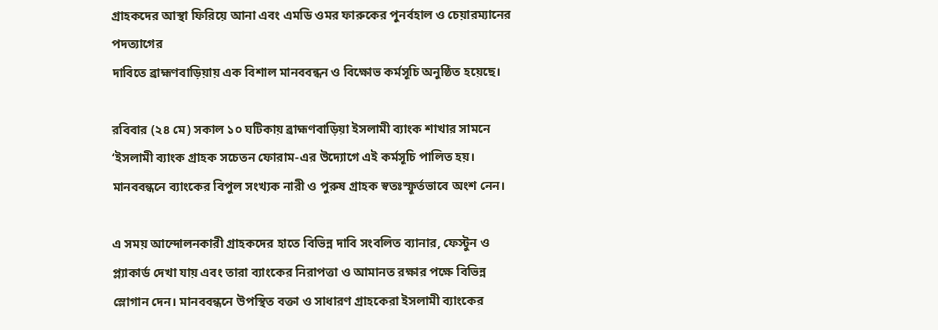গ্রাহকদের আস্থা ফিরিয়ে আনা এবং এমডি ওমর ফারুকের পুনর্বহাল ও চেয়ারম্যানের পদত্যাগের
দাবিতে ব্রাহ্মণবাড়িয়ায় এক বিশাল মানববন্ধন ও বিক্ষোভ কর্মসূচি অনুষ্ঠিত হয়েছে।

রবিবার (২৪ মে) সকাল ১০ ঘটিকায় ব্রাহ্মণবাড়িয়া ইসলামী ব্যাংক শাখার সামনে ‘ইসলামী ব্যাংক গ্রাহক সচেতন ফোরাম-এর উদ্যোগে এই কর্মসূচি পালিত হয়। মানববন্ধনে ব্যাংকের বিপুল সংখ্যক নারী ও পুরুষ গ্রাহক স্বতঃস্ফূর্তভাবে অংশ নেন।

এ সময় আন্দোলনকারী গ্রাহকদের হাতে বিভিন্ন দাবি সংবলিত ব্যানার, ফেস্টুন ও প্ল্যাকার্ড দেখা যায় এবং তারা ব্যাংকের নিরাপত্তা ও আমানত রক্ষার পক্ষে বিভিন্ন স্লোগান দেন। মানববন্ধনে উপস্থিত বক্তা ও সাধারণ গ্রাহকেরা ইসলামী ব্যাংকের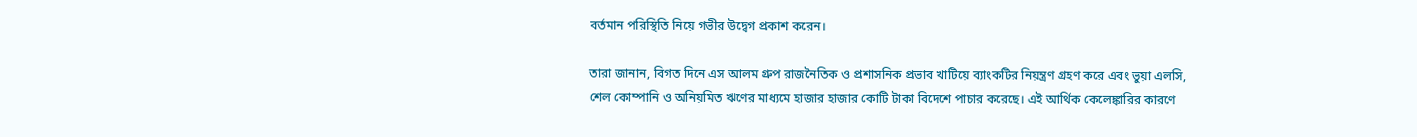বর্তমান পরিস্থিতি নিয়ে গভীর উদ্বেগ প্রকাশ করেন।

তারা জানান, বিগত দিনে এস আলম গ্রুপ রাজনৈতিক ও প্রশাসনিক প্রভাব খাটিয়ে ব্যাংকটির নিয়ন্ত্রণ গ্রহণ করে এবং ভুয়া এলসি, শেল কোম্পানি ও অনিয়মিত ঋণের মাধ্যমে হাজার হাজার কোটি টাকা বিদেশে পাচার করেছে। এই আর্থিক কেলেঙ্কারির কারণে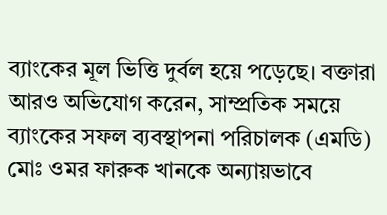ব্যাংকের মূল ভিত্তি দুর্বল হয়ে পড়েছে। বক্তারা আরও অভিযোগ করেন, সাম্প্রতিক সময়ে ব্যাংকের সফল ব্যবস্থাপনা পরিচালক (এমডি) মোঃ ওমর ফারুক খানকে অন্যায়ভাবে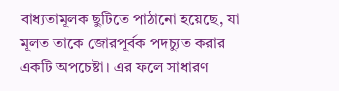বাধ্যতামূলক ছুটিতে পাঠানো হয়েছে, যা মূলত তাকে জোরপূর্বক পদচ্যুত করার একটি অপচেষ্টা। এর ফলে সাধারণ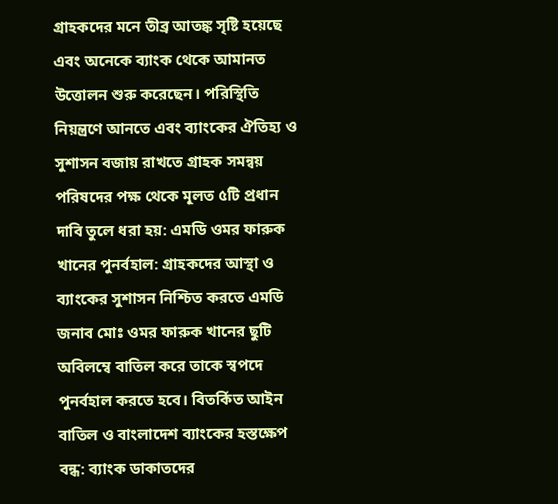গ্রাহকদের মনে তীব্র আতঙ্ক সৃষ্টি হয়েছে এবং অনেকে ব্যাংক থেকে আমানত উত্তোলন শুরু করেছেন। পরিস্থিতি নিয়ন্ত্রণে আনতে এবং ব্যাংকের ঐতিহ্য ও সুশাসন বজায় রাখতে গ্রাহক সমন্বয় পরিষদের পক্ষ থেকে মূলত ৫টি প্রধান দাবি তুলে ধরা হয়: এমডি ওমর ফারুক খানের পুনর্বহাল: গ্রাহকদের আস্থা ও ব্যাংকের সুশাসন নিশ্চিত করতে এমডি জনাব মোঃ ওমর ফারুক খানের ছুটি অবিলম্বে বাতিল করে তাকে স্বপদে পুনর্বহাল করতে হবে। বিতর্কিত আইন বাতিল ও বাংলাদেশ ব্যাংকের হস্তক্ষেপ বন্ধ: ব্যাংক ডাকাতদের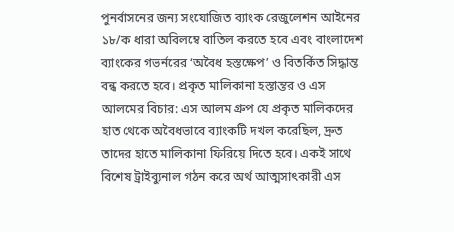পুনর্বাসনের জন্য সংযোজিত ব্যাংক রেজুলেশন আইনের ১৮/ক ধারা অবিলম্বে বাতিল করতে হবে এবং বাংলাদেশ ব্যাংকের গভর্নরের ‘অবৈধ হস্তক্ষেপ’ ও বিতর্কিত সিদ্ধান্ত বন্ধ করতে হবে। প্রকৃত মালিকানা হস্তান্তর ও এস আলমের বিচার: এস আলম গ্রুপ যে প্রকৃত মালিকদের হাত থেকে অবৈধভাবে ব্যাংকটি দখল করেছিল, দ্রুত তাদের হাতে মালিকানা ফিরিয়ে দিতে হবে। একই সাথে বিশেষ ট্রাইব্যুনাল গঠন করে অর্থ আত্মসাৎকারী এস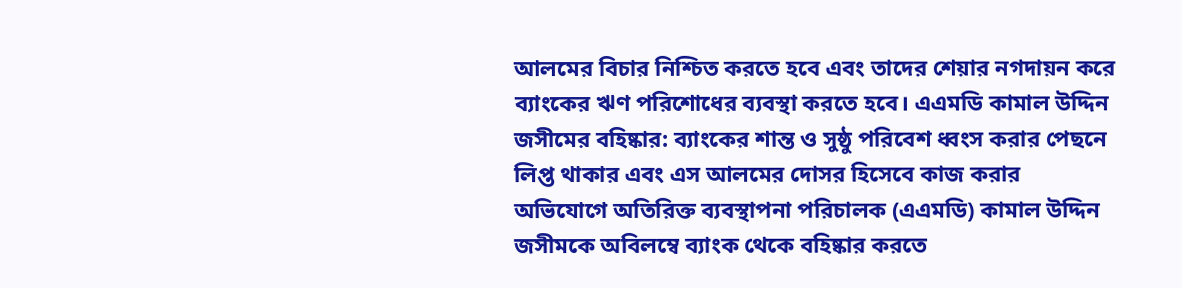আলমের বিচার নিশ্চিত করতে হবে এবং তাদের শেয়ার নগদায়ন করে ব্যাংকের ঋণ পরিশোধের ব্যবস্থা করতে হবে। এএমডি কামাল উদ্দিন জসীমের বহিষ্কার: ব্যাংকের শান্ত ও সুষ্ঠু পরিবেশ ধ্বংস করার পেছনে লিপ্ত থাকার এবং এস আলমের দোসর হিসেবে কাজ করার অভিযোগে অতিরিক্ত ব্যবস্থাপনা পরিচালক (এএমডি) কামাল উদ্দিন জসীমকে অবিলম্বে ব্যাংক থেকে বহিষ্কার করতে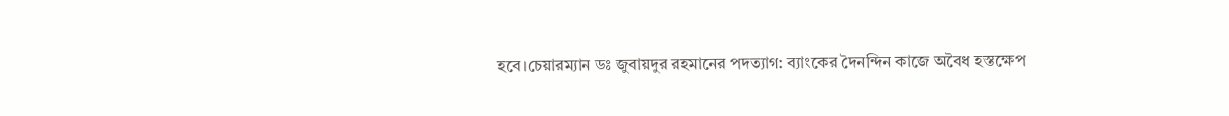হবে।চেয়ারম্যান ডঃ জুবায়দুর রহমানের পদত্যাগ: ব্যাংকের দৈনন্দিন কাজে অবৈধ হস্তক্ষেপ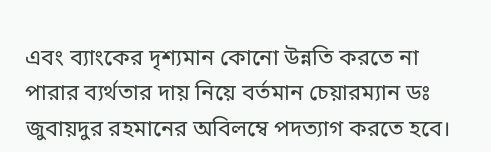এবং ব্যাংকের দৃশ্যমান কোনো উন্নতি করতে না পারার ব্যর্থতার দায় নিয়ে বর্তমান চেয়ারম্যান ডঃ জুবায়দুর রহমানের অবিলম্বে পদত্যাগ করতে হবে।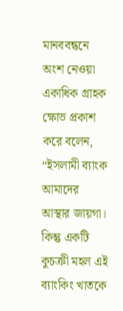মানববন্ধনে অংশ নেওয়া একাধিক গ্রাহক ক্ষোভ প্রকাশ করে বলেন, “ইসলামী ব্যাংক আমাদের আস্থার জায়গা। কিন্তু একটি কুচক্রী মহল এই ব্যাংকিং খাতকে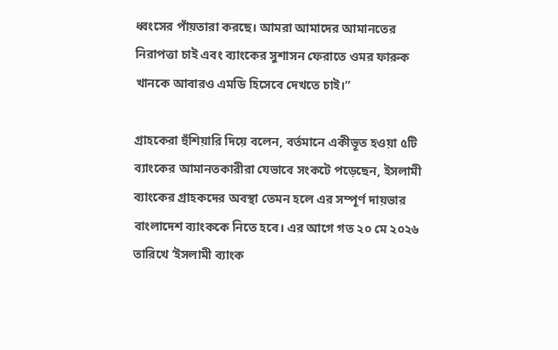ধ্বংসের পাঁয়তারা করছে। আমরা আমাদের আমানতের নিরাপত্তা চাই এবং ব্যাংকের সুশাসন ফেরাতে ওমর ফারুক খানকে আবারও এমডি হিসেবে দেখতে চাই।”

গ্রাহকেরা হুঁশিয়ারি দিয়ে বলেন, বর্তমানে একীভূত হওয়া ৫টি ব্যাংকের আমানতকারীরা যেভাবে সংকটে পড়েছেন, ইসলামী ব্যাংকের গ্রাহকদের অবস্থা তেমন হলে এর সম্পূর্ণ দায়ভার বাংলাদেশ ব্যাংককে নিতে হবে। এর আগে গত ২০ মে ২০২৬ তারিখে ‘ইসলামী ব্যাংক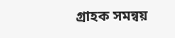গ্রাহক সমন্বয়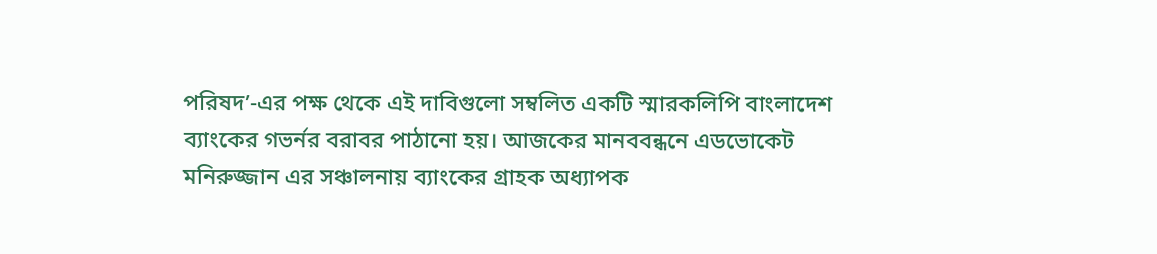পরিষদ’-এর পক্ষ থেকে এই দাবিগুলো সম্বলিত একটি স্মারকলিপি বাংলাদেশ ব্যাংকের গভর্নর বরাবর পাঠানো হয়। আজকের মানববন্ধনে এডভোকেট মনিরুজ্জান এর সঞ্চালনায় ব্যাংকের গ্রাহক অধ্যাপক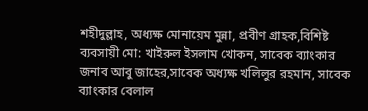শহীদুল্লাহ, অধ্যক্ষ মোনায়েম মুন্না, প্রবীণ গ্রাহক,বিশিষ্ট ব্যবসায়ী মো: খাইরুল ইসলাম খোকন, সাবেক ব্যাংকার জনাব আবু জাহের,সাবেক অধ্যক্ষ খলিলুর রহমান, সাবেক ব্যাংকার বেলাল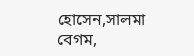হোসেন,সালমা বেগম,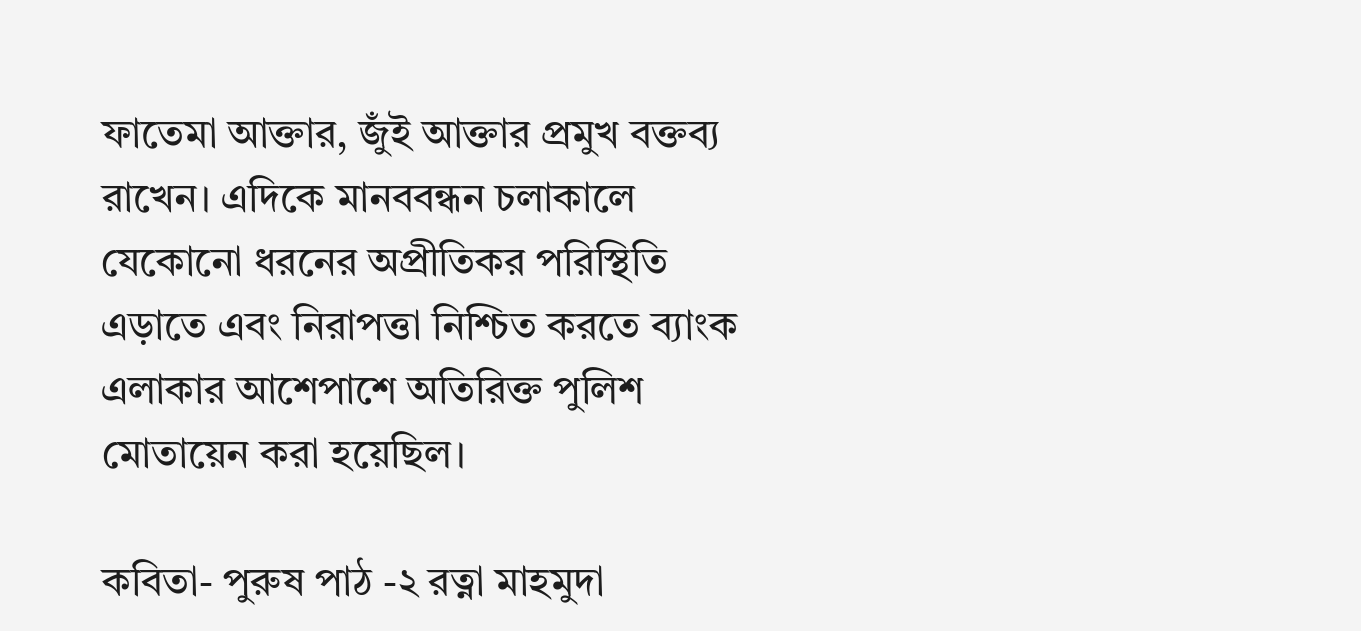ফাতেমা আক্তার, জুঁই আক্তার প্রমুখ বক্তব্য রাখেন। এদিকে মানববন্ধন চলাকালে যেকোনো ধরনের অপ্রীতিকর পরিস্থিতি এড়াতে এবং নিরাপত্তা নিশ্চিত করতে ব্যাংক এলাকার আশেপাশে অতিরিক্ত পুলিশ মোতায়েন করা হয়েছিল।

কবিতা- পুরুষ পাঠ -২ রত্না মাহমুদা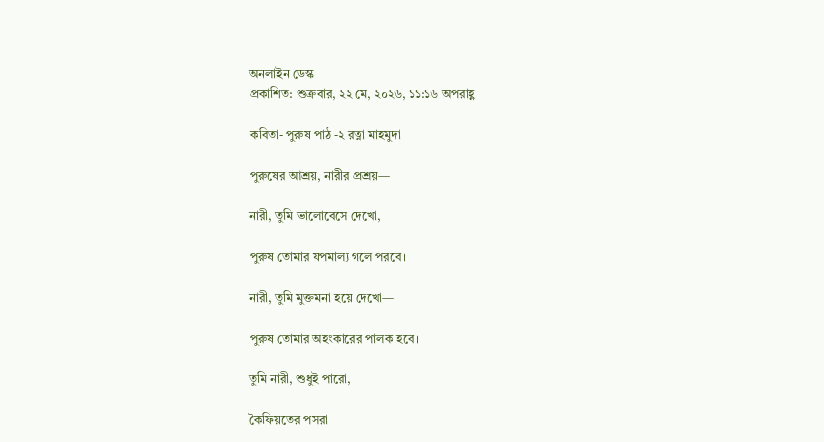অনলাইন ডেস্ক
প্রকাশিত: শুক্রবার, ২২ মে, ২০২৬, ১১:১৬ অপরাহ্ণ

কবিতা- পুরুষ পাঠ -২ রত্না মাহমুদা

পুরুষের আশ্রয়, নারীর প্রশ্রয়—

নারী, তুমি ভালোবেসে দেখো,

পুরুষ তোমার যপমাল্য গলে পরবে।

নারী, তুমি মুক্তমনা হয়ে দেখো—

পুরুষ তোমার অহংকারের পালক হবে।

তুমি নারী, শুধুই পারো,

কৈফিয়তের পসরা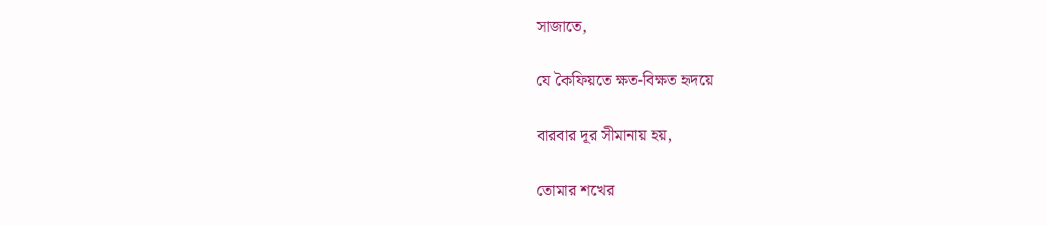সাজাতে,

যে কৈফিয়তে ক্ষত-বিক্ষত হৃদয়ে

বারবার দূর সীমানায় হয়,

তোমার শখের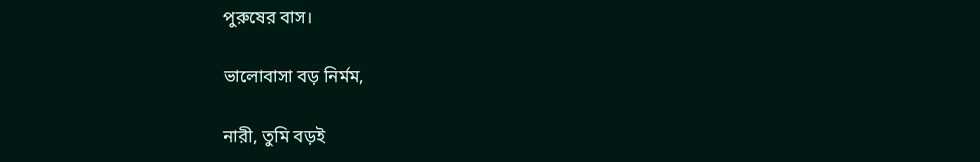পুরুষের বাস।

ভালোবাসা বড় নির্মম,

নারী, তুমি বড়ই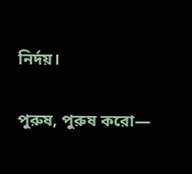নির্দয়।

পুরুষ, পুরুষ করো—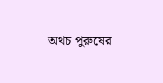অথচ পুরুষের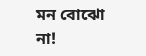মন বোঝো না!